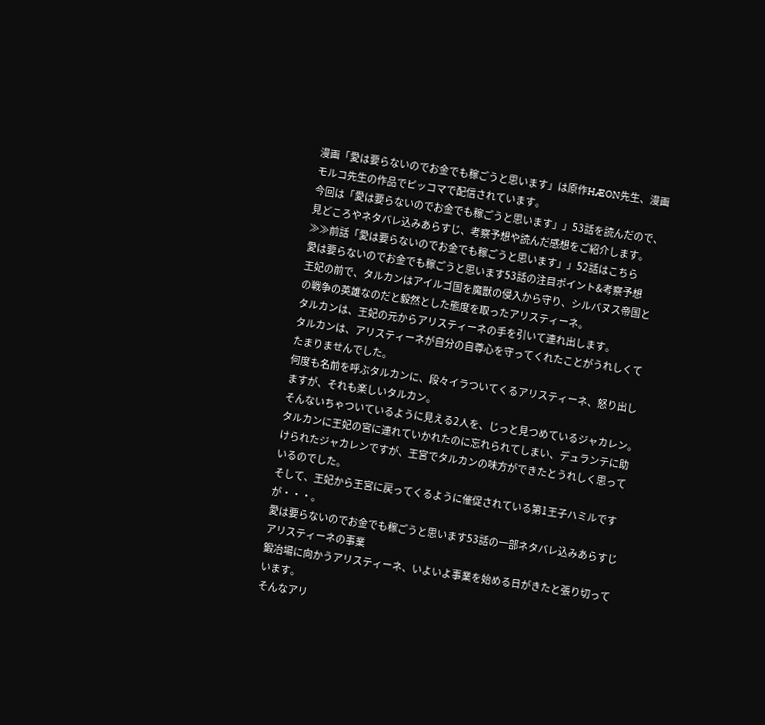漫画「愛は要らないのでお金でも稼ごうと思います」は原作HÆON先生、漫画モルコ先生の作品でピッコマで配信されています。
今回は「愛は要らないのでお金でも稼ごうと思います」」53話を読んだので、見どころやネタバレ込みあらすじ、考察予想や読んだ感想をご紹介します。
≫≫前話「愛は要らないのでお金でも稼ごうと思います」」52話はこちら
愛は要らないのでお金でも稼ごうと思います53話の注目ポイント&考察予想
王妃の前で、タルカンはアイルゴ国を魔獣の侵入から守り、シルバヌス帝国との戦争の英雄なのだと毅然とした態度を取ったアリスティーネ。
タルカンは、王妃の元からアリスティーネの手を引いて連れ出します。
タルカンは、アリスティーネが自分の自尊心を守ってくれたことがうれしくてたまりませんでした。
何度も名前を呼ぶタルカンに、段々イラついてくるアリスティーネ、怒り出しますが、それも楽しいタルカン。
そんないちゃついているように見える2人を、じっと見つめているジャカレン。
タルカンに王妃の宮に連れていかれたのに忘れられてしまい、デュランテに助けられたジャカレンですが、王宮でタルカンの味方ができたとうれしく思っているのでした。
そして、王妃から王宮に戻ってくるように催促されている第1王子ハミルですが・・・。
愛は要らないのでお金でも稼ごうと思います53話の一部ネタバレ込みあらすじ
アリスティーネの事業
鍛冶場に向かうアリスティーネ、いよいよ事業を始める日がきたと張り切っています。
そんなアリ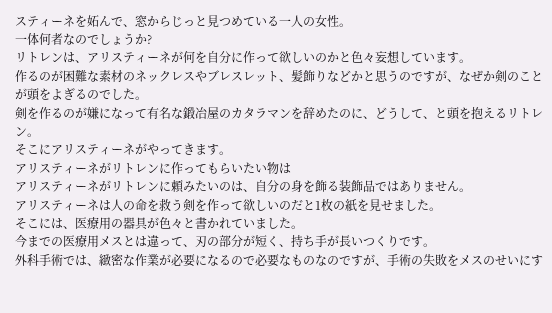スティーネを妬んで、窓からじっと見つめている一人の女性。
一体何者なのでしょうか?
リトレンは、アリスティーネが何を自分に作って欲しいのかと色々妄想しています。
作るのが困難な素材のネックレスやブレスレット、髪飾りなどかと思うのですが、なぜか剣のことが頭をよぎるのでした。
剣を作るのが嫌になって有名な鍛冶屋のカタラマンを辞めたのに、どうして、と頭を抱えるリトレン。
そこにアリスティーネがやってきます。
アリスティーネがリトレンに作ってもらいたい物は
アリスティーネがリトレンに頼みたいのは、自分の身を飾る装飾品ではありません。
アリスティーネは人の命を救う剣を作って欲しいのだと1枚の紙を見せました。
そこには、医療用の器具が色々と書かれていました。
今までの医療用メスとは違って、刃の部分が短く、持ち手が長いつくりです。
外科手術では、緻密な作業が必要になるので必要なものなのですが、手術の失敗をメスのせいにす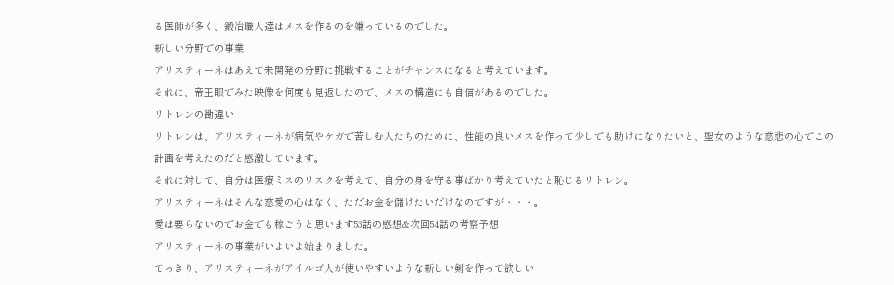る医師が多く、鍛冶職人達はメスを作るのを嫌っているのでした。
新しい分野での事業
アリスティーネはあえて未開発の分野に挑戦することがチャンスになると考えています。
それに、帝王眼でみた映像を何度も見返したので、メスの構造にも自信があるのでした。
リトレンの勘違い
リトレンは、アリスティーネが病気やケガで苦しむ人たちのために、性能の良いメスを作って少しでも助けになりたいと、聖女のような慈悲の心でこの計画を考えたのだと感激しています。
それに対して、自分は医療ミスのリスクを考えて、自分の身を守る事ばかり考えていたと恥じるリトレン。
アリスティーネはそんな慈愛の心はなく、ただお金を儲けたいだけなのですが・・・。
愛は要らないのでお金でも稼ごうと思います53話の感想&次回54話の考察予想
アリスティーネの事業がいよいよ始まりました。
てっきり、アリスティーネがアイルゴ人が使いやすいような新しい剣を作って欲しい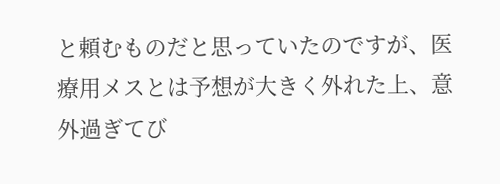と頼むものだと思っていたのですが、医療用メスとは予想が大きく外れた上、意外過ぎてび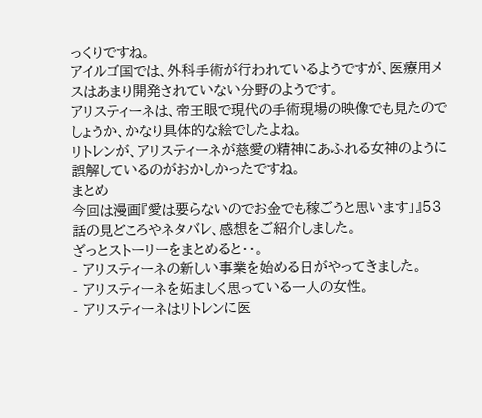っくりですね。
アイルゴ国では、外科手術が行われているようですが、医療用メスはあまり開発されていない分野のようです。
アリスティーネは、帝王眼で現代の手術現場の映像でも見たのでしょうか、かなり具体的な絵でしたよね。
リトレンが、アリスティーネが慈愛の精神にあふれる女神のように誤解しているのがおかしかったですね。
まとめ
今回は漫画『愛は要らないのでお金でも稼ごうと思います」』53話の見どころやネタバレ、感想をご紹介しました。
ざっとストーリーをまとめると・・。
- アリスティーネの新しい事業を始める日がやってきました。
- アリスティーネを妬ましく思っている一人の女性。
- アリスティーネはリトレンに医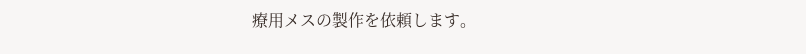療用メスの製作を依頼します。